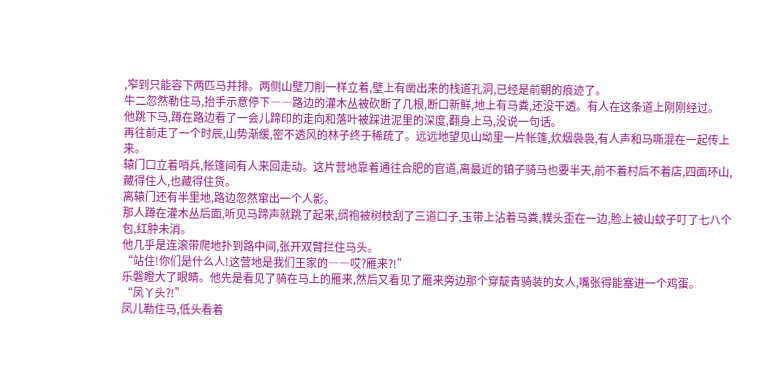,窄到只能容下两匹马并排。两侧山壁刀削一样立着,壁上有凿出来的栈道孔洞,已经是前朝的痕迹了。
牛二忽然勒住马,抬手示意停下――路边的灌木丛被砍断了几根,断口新鲜,地上有马粪,还没干透。有人在这条道上刚刚经过。
他跳下马,蹲在路边看了一会儿蹄印的走向和落叶被踩进泥里的深度,翻身上马,没说一句话。
再往前走了一个时辰,山势渐缓,密不透风的林子终于稀疏了。远远地望见山坳里一片帐篷,炊烟袅袅,有人声和马嘶混在一起传上来。
辕门口立着哨兵,帐篷间有人来回走动。这片营地靠着通往合肥的官道,离最近的镇子骑马也要半天,前不着村后不着店,四面环山,藏得住人,也藏得住货。
离辕门还有半里地,路边忽然窜出一个人影。
那人蹲在灌木丛后面,听见马蹄声就跳了起来,绸袍被树枝刮了三道口子,玉带上沾着马粪,幞头歪在一边,脸上被山蚊子叮了七八个包,红肿未消。
他几乎是连滚带爬地扑到路中间,张开双臂拦住马头。
“站住!你们是什么人!这营地是我们王家的――哎?雁来?!”
乐磐瞪大了眼睛。他先是看见了骑在马上的雁来,然后又看见了雁来旁边那个穿靛青骑装的女人,嘴张得能塞进一个鸡蛋。
“凤丫头?!”
凤儿勒住马,低头看着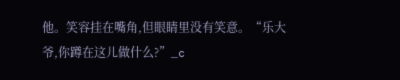他。笑容挂在嘴角,但眼睛里没有笑意。“乐大爷,你蹲在这儿做什么?”_c